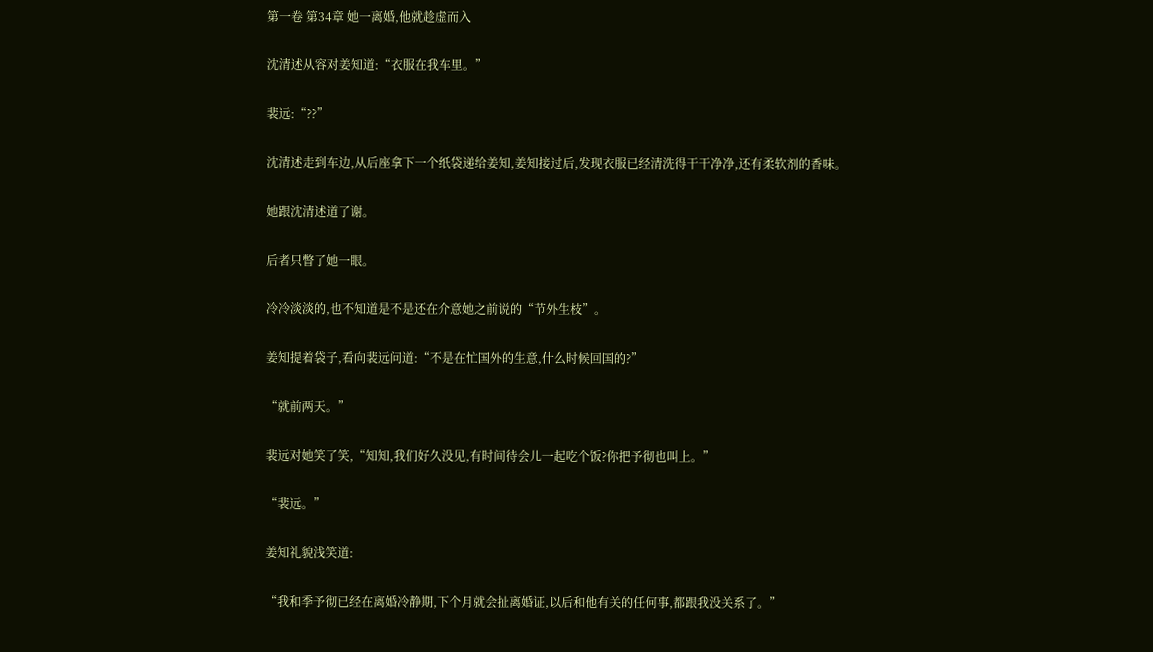第一卷 第34章 她一离婚,他就趁虚而入

沈清述从容对姜知道:“衣服在我车里。”

裴远:“??”

沈清述走到车边,从后座拿下一个纸袋递给姜知,姜知接过后,发现衣服已经清洗得干干净净,还有柔软剂的香味。

她跟沈清述道了谢。

后者只瞥了她一眼。

冷冷淡淡的,也不知道是不是还在介意她之前说的“节外生枝”。

姜知提着袋子,看向裴远问道:“不是在忙国外的生意,什么时候回国的?”

“就前两天。”

裴远对她笑了笑,“知知,我们好久没见,有时间待会儿一起吃个饭?你把予彻也叫上。”

“裴远。”

姜知礼貌浅笑道:

“我和季予彻已经在离婚冷静期,下个月就会扯离婚证,以后和他有关的任何事,都跟我没关系了。”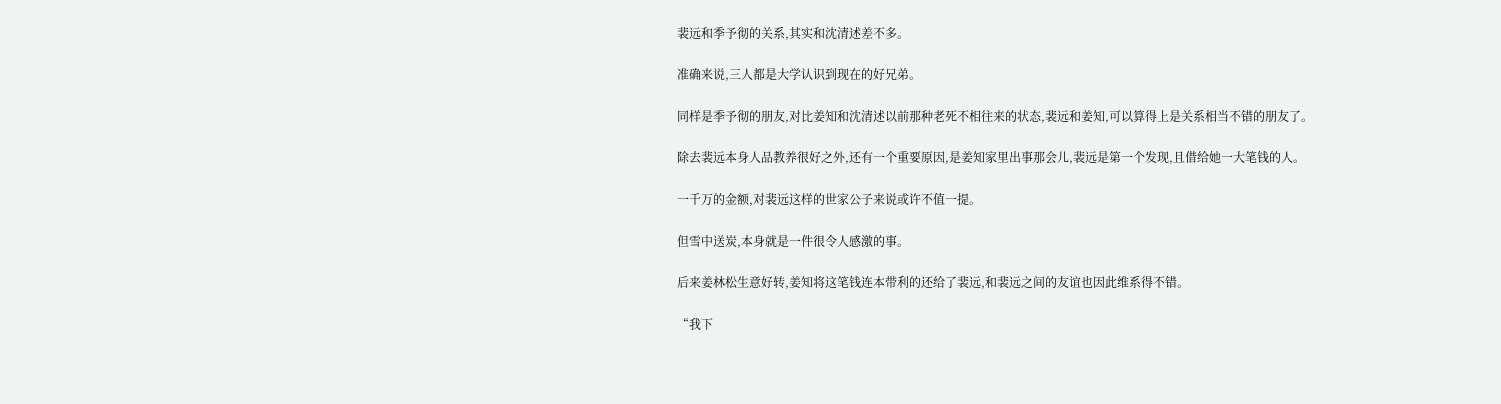裴远和季予彻的关系,其实和沈清述差不多。

准确来说,三人都是大学认识到现在的好兄弟。

同样是季予彻的朋友,对比姜知和沈清述以前那种老死不相往来的状态,裴远和姜知,可以算得上是关系相当不错的朋友了。

除去裴远本身人品教养很好之外,还有一个重要原因,是姜知家里出事那会儿,裴远是第一个发现,且借给她一大笔钱的人。

一千万的金额,对裴远这样的世家公子来说或许不值一提。

但雪中送炭,本身就是一件很令人感激的事。

后来姜林松生意好转,姜知将这笔钱连本带利的还给了裴远,和裴远之间的友谊也因此维系得不错。

“我下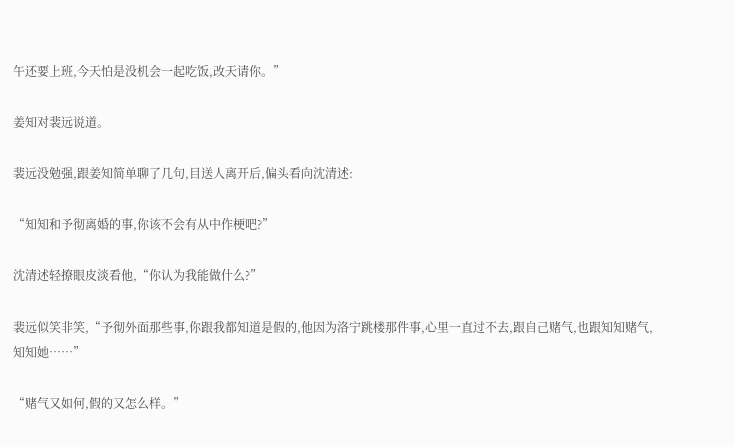午还要上班,今天怕是没机会一起吃饭,改天请你。”

姜知对裴远说道。

裴远没勉强,跟姜知简单聊了几句,目送人离开后,偏头看向沈清述:

“知知和予彻离婚的事,你该不会有从中作梗吧?”

沈清述轻撩眼皮淡看他,“你认为我能做什么?”

裴远似笑非笑,“予彻外面那些事,你跟我都知道是假的,他因为洛宁跳楼那件事,心里一直过不去,跟自己赌气,也跟知知赌气,知知她……”

“赌气又如何,假的又怎么样。”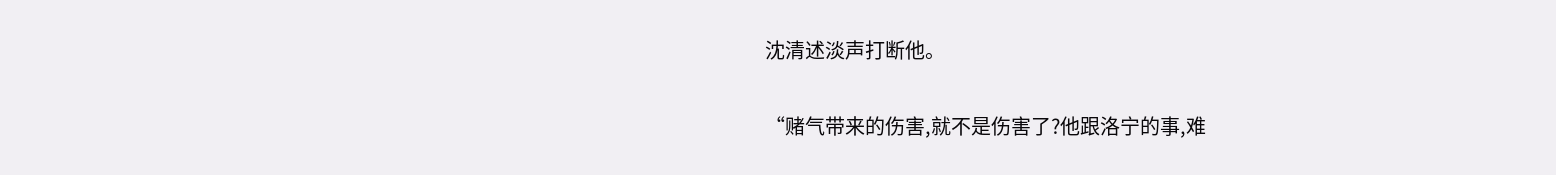沈清述淡声打断他。

“赌气带来的伤害,就不是伤害了?他跟洛宁的事,难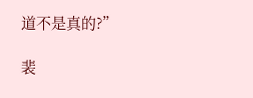道不是真的?”

裴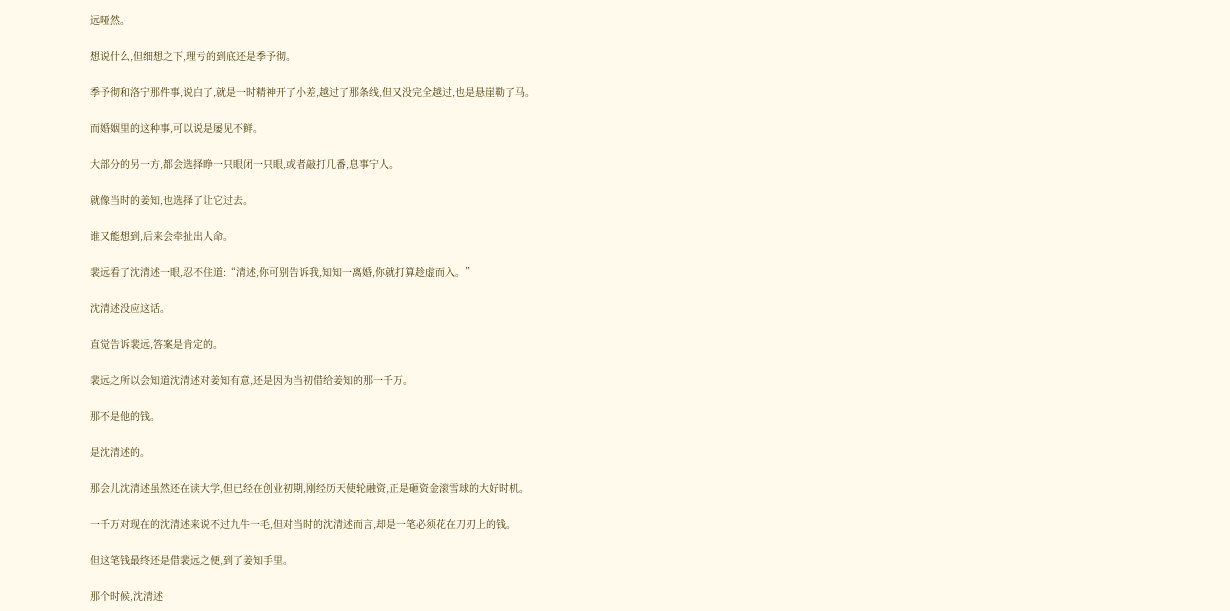远哑然。

想说什么,但细想之下,理亏的到底还是季予彻。

季予彻和洛宁那件事,说白了,就是一时精神开了小差,越过了那条线,但又没完全越过,也是悬崖勒了马。

而婚姻里的这种事,可以说是屡见不鲜。

大部分的另一方,都会选择睁一只眼闭一只眼,或者敲打几番,息事宁人。

就像当时的姜知,也选择了让它过去。

谁又能想到,后来会牵扯出人命。

裴远看了沈清述一眼,忍不住道:“清述,你可别告诉我,知知一离婚,你就打算趁虚而入。”

沈清述没应这话。

直觉告诉裴远,答案是肯定的。

裴远之所以会知道沈清述对姜知有意,还是因为当初借给姜知的那一千万。

那不是他的钱。

是沈清述的。

那会儿沈清述虽然还在读大学,但已经在创业初期,刚经历天使轮融资,正是砸资金滚雪球的大好时机。

一千万对现在的沈清述来说不过九牛一毛,但对当时的沈清述而言,却是一笔必须花在刀刃上的钱。

但这笔钱最终还是借裴远之便,到了姜知手里。

那个时候,沈清述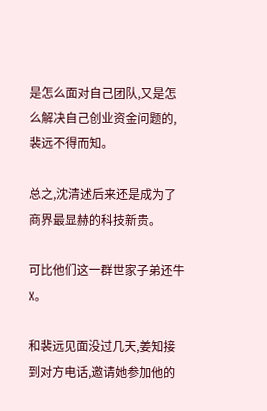是怎么面对自己团队,又是怎么解决自己创业资金问题的,裴远不得而知。

总之,沈清述后来还是成为了商界最显赫的科技新贵。

可比他们这一群世家子弟还牛X。

和裴远见面没过几天,姜知接到对方电话,邀请她参加他的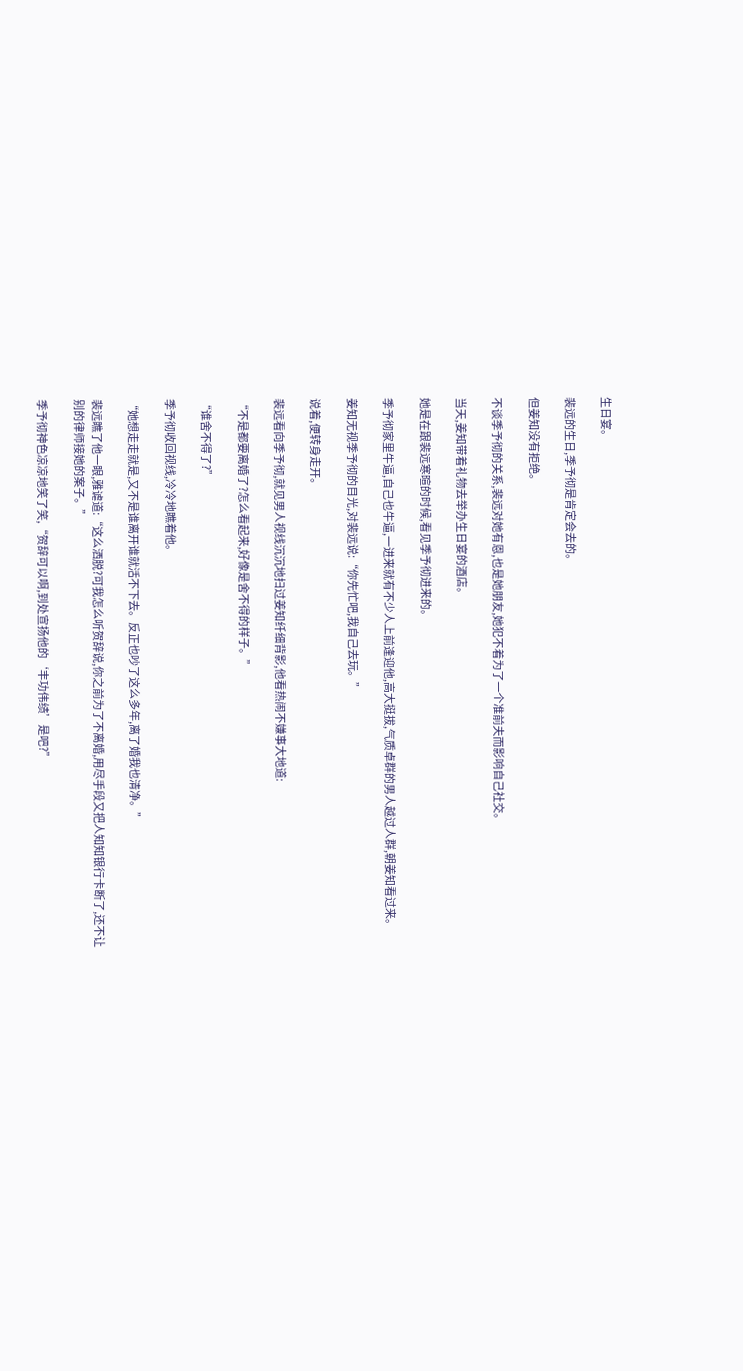生日宴。

裴远的生日,季予彻是肯定会去的。

但姜知没有拒绝。

不谈季予彻的关系,裴远对她有恩,也是她朋友,她犯不着为了一个准前夫而影响自己社交。

当天,姜知带着礼物去举办生日宴的酒店。

她是在跟裴远寒暄的时候,看见季予彻进来的。

季予彻家里牛逼,自己也牛逼,一进来就有不少人上前逢迎他,高大挺拔,气质卓群的男人越过人群,朝姜知看过来。

姜知无视季予彻的目光,对裴远说:“你先忙吧,我自己去玩。”

说着,便转身走开。

裴远看向季予彻,就见男人视线沉沉地扫过姜知纤细背影,他看热闹不嫌事大地道:

“不是都要离婚了?怎么看起来,好像是舍不得的样子。”

“谁舍不得了?”

季予彻收回视线,冷冷地瞧着他。

“她想走走就是,又不是谁离开谁就活不下去。反正也吵了这么多年,离了婚我也清净。”

裴远瞧了他一眼,雅谑道:“这么洒脱?可我怎么听贺辞说,你之前为了不离婚,用尽手段又把人知知银行卡断了,还不让别的律师接她的案子。”

季予彻神色凉凉地笑了笑,“贺辞可以啊,到处宣扬他的‘丰功伟绩’是吧?”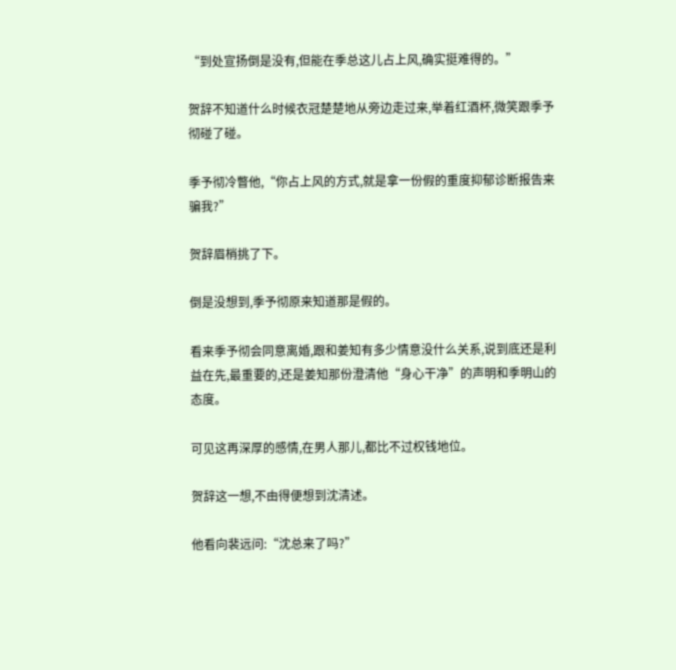“到处宣扬倒是没有,但能在季总这儿占上风,确实挺难得的。”

贺辞不知道什么时候衣冠楚楚地从旁边走过来,举着红酒杯,微笑跟季予彻碰了碰。

季予彻冷瞥他,“你占上风的方式,就是拿一份假的重度抑郁诊断报告来骗我?”

贺辞眉梢挑了下。

倒是没想到,季予彻原来知道那是假的。

看来季予彻会同意离婚,跟和姜知有多少情意没什么关系,说到底还是利益在先,最重要的,还是姜知那份澄清他“身心干净”的声明和季明山的态度。

可见这再深厚的感情,在男人那儿,都比不过权钱地位。

贺辞这一想,不由得便想到沈清述。

他看向裴远问:“沈总来了吗?”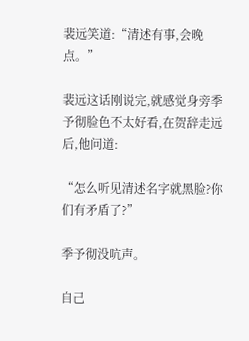裴远笑道:“清述有事,会晚点。”

裴远这话刚说完,就感觉身旁季予彻脸色不太好看,在贺辞走远后,他问道:

“怎么听见清述名字就黑脸?你们有矛盾了?”

季予彻没吭声。

自己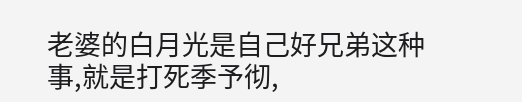老婆的白月光是自己好兄弟这种事,就是打死季予彻,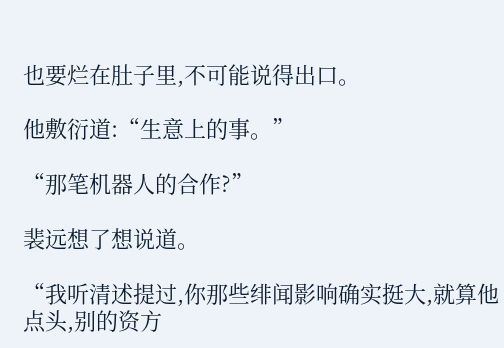也要烂在肚子里,不可能说得出口。

他敷衍道:“生意上的事。”

“那笔机器人的合作?”

裴远想了想说道。

“我听清述提过,你那些绯闻影响确实挺大,就算他点头,别的资方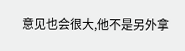意见也会很大,他不是另外拿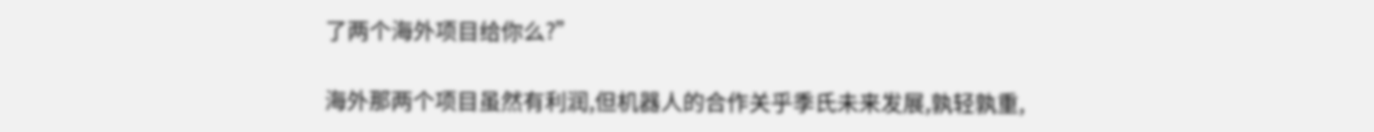了两个海外项目给你么?”

海外那两个项目虽然有利润,但机器人的合作关乎季氏未来发展,孰轻孰重,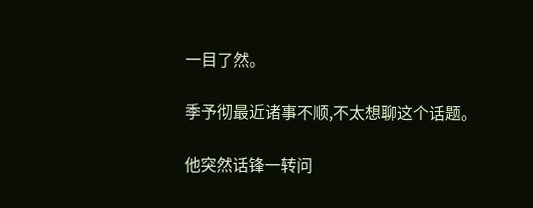一目了然。

季予彻最近诸事不顺,不太想聊这个话题。

他突然话锋一转问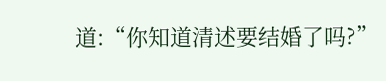道:“你知道清述要结婚了吗?”